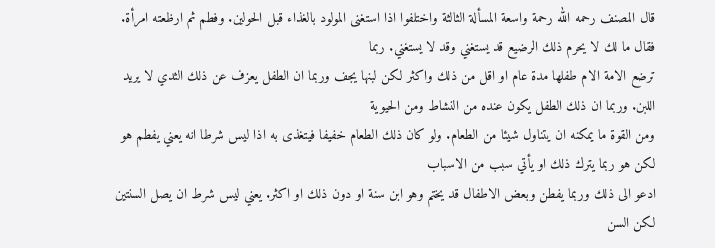قال المصنف رحمه الله رحمة واسعة المسألة الثالثة واختلفوا اذا استغنى المولود بالغذاء قبل الحولين. وفطم ثم ارظعته امرأة. فقال ما لك لا يحرم ذلك الرضيع قد يستغني وقد لا يستغني. ربما
ترضع الامة الام طفلها مدة عام او اقل من ذلك واكثر لكن لبنها يجف وربما ان الطفل يعزف عن ذلك الثدي لا يريد اللبن. وربما ان ذلك الطفل يكون عنده من النشاط ومن الحيوية
ومن القوة ما يمكنه ان يتناول شيئا من الطعام. ولو كان ذلك الطعام خفيفا فيتغذى به اذا ليس شرطا انه يعني يفطم هو لكن هو ربما يترك ذلك او يأتي سبب من الاسباب
ادعو الى ذلك وربما يفطن وبعض الاطفال قد يختم وهو ابن سنة او دون ذلك او اكثر. يعني ليس شرط ان يصل السنتين لكن السن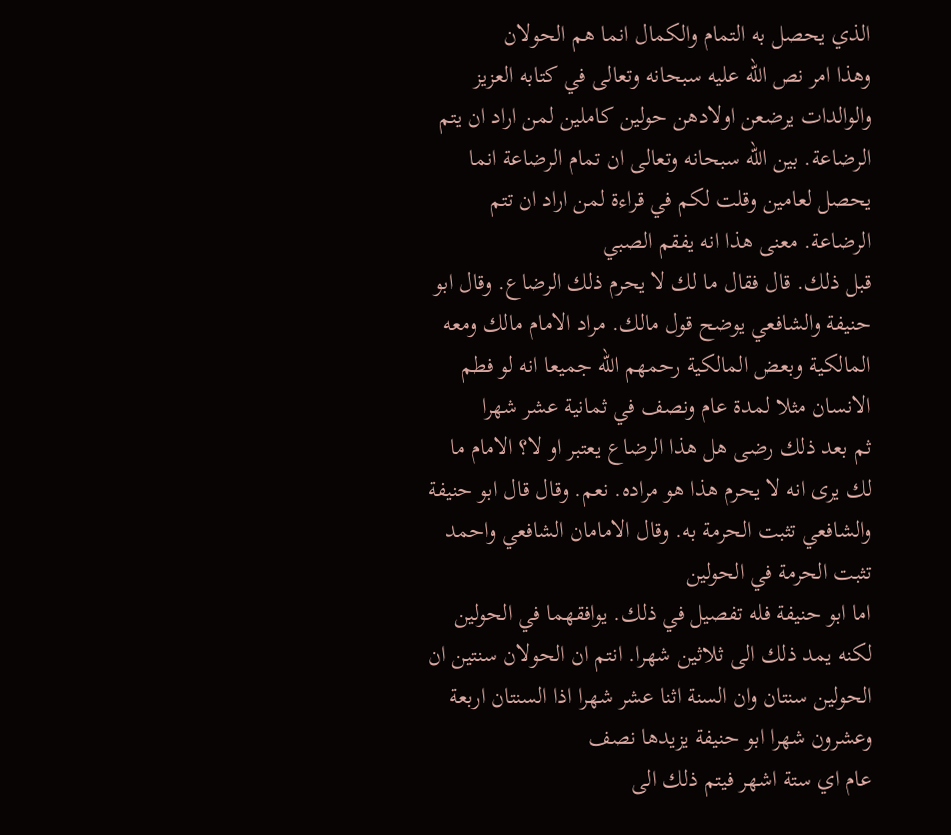الذي يحصل به التمام والكمال انما هم الحولان
وهذا امر نص الله عليه سبحانه وتعالى في كتابه العزيز والوالدات يرضعن اولادهن حولين كاملين لمن اراد ان يتم الرضاعة. بين الله سبحانه وتعالى ان تمام الرضاعة انما يحصل لعامين وقلت لكم في قراءة لمن اراد ان تتم الرضاعة. معنى هذا انه يفقم الصبي
قبل ذلك. قال فقال ما لك لا يحرم ذلك الرضاع. وقال ابو حنيفة والشافعي يوضح قول مالك. مراد الامام مالك ومعه المالكية وبعض المالكية رحمهم الله جميعا انه لو فطم الانسان مثلا لمدة عام ونصف في ثمانية عشر شهرا
ثم بعد ذلك رضى هل هذا الرضاع يعتبر او لا؟ الامام ما لك يرى انه لا يحرم هذا هو مراده. نعم. وقال قال ابو حنيفة والشافعي تثبت الحرمة به. وقال الامامان الشافعي واحمد تثبت الحرمة في الحولين
اما ابو حنيفة فله تفصيل في ذلك. يوافقهما في الحولين لكنه يمد ذلك الى ثلاثين شهرا. انتم ان الحولان سنتين ان الحولين سنتان وان السنة اثنا عشر شهرا اذا السنتان اربعة وعشرون شهرا ابو حنيفة يزيدها نصف
عام اي ستة اشهر فيتم ذلك الى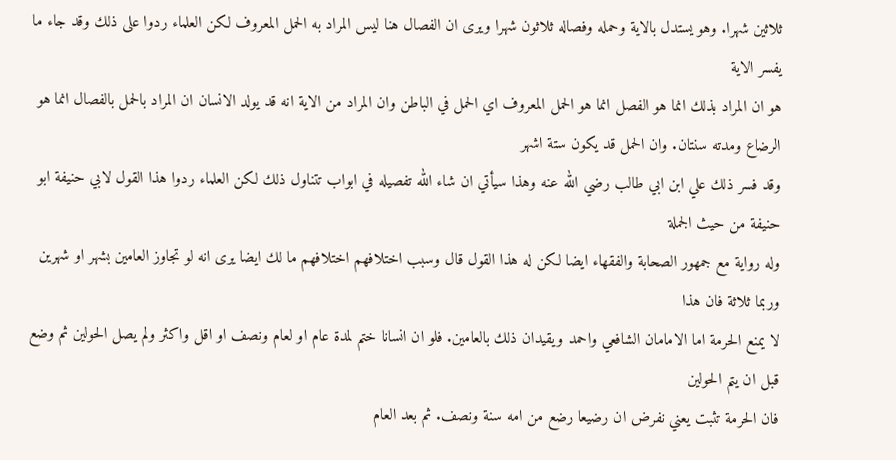ثلاثين شهرا. وهو يستدل بالاية وحمله وفصاله ثلاثون شهرا ويرى ان الفصال هنا ليس المراد به الحمل المعروف لكن العلماء ردوا على ذلك وقد جاء ما يفسر الاية
هو ان المراد بذلك انما هو الفصل انما هو الحمل المعروف اي الحمل في الباطن وان المراد من الاية انه قد يولد الانسان ان المراد بالحمل بالفصال انما هو الرضاع ومدته سنتان. وان الحمل قد يكون ستة اشهر
وقد فسر ذلك علي ابن ابي طالب رضي الله عنه وهذا سيأتي ان شاء الله تفصيله في ابواب تتناول ذلك لكن العلماء ردوا هذا القول لابي حنيفة ابو حنيفة من حيث الجملة
وله رواية مع جمهور الصحابة والفقهاء ايضا لكن له هذا القول قال وسبب اختلافهم اختلافهم ما لك ايضا يرى انه لو تجاوز العامين بشهر او شهرين وربما ثلاثة فان هذا
لا يمنع الحرمة اما الامامان الشافعي واحمد ويقيدان ذلك بالعامين. فلو ان انسانا ختم لمدة عام او لعام ونصف او اقل واكثر ولم يصل الحولين ثم وضع قبل ان يتم الحولين
فان الحرمة تثبت يعني نفرض ان رضيعا رضع من امه سنة ونصف. ثم بعد العام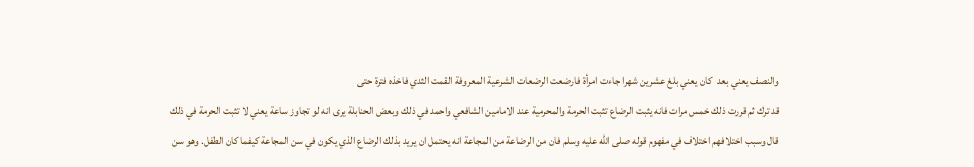والنصف يعني بعد  كان يعني بلغ عشرين شهرا جاءت امرأة فارضعت الرضعات الشرعية المعروفة القمت الثدي فاخذه فترة حتى
قد ترك ثم قررت ذلك خمس مرات فانه يثبت الرضاع تثبت الحرمة والمحرمية عند الامامين الشافعي واحمد في ذلك وبعض الحنابلة يرى انه لو تجاوز ساعة يعني لا تثبت الحرمة في ذلك
قال وسبب اختلافهم اختلاف في مفهوم قوله صلى الله عليه وسلم فان من الرضاعة من المجاعة انه يحتمل ان يريد بذلك الرضاع الذي يكون في سن المجاعة كيفما كان الطفل. وهو سن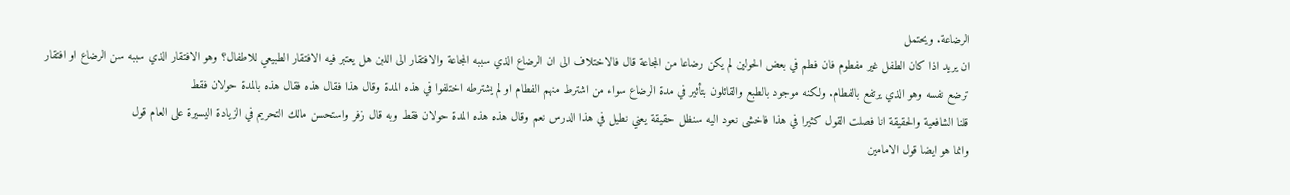الرضاعة. ويحتمل
ان يريد اذا كان الطفل غير مفطوم فان فطم في بعض الحولين لم يكن رضاعا من المجاعة قال فالاختلاف الى ان الرضاع الذي سببه المجاعة والافتقار الى اللبن هل يعتبر فيه الافتقار الطبيعي للاطفال؟ وهو الافتقار الذي سببه سن الرضاع او افتقار
ترضع نفسه وهو الذي يرتفع بالفطام. ولكنه موجود بالطبع والقائلون بتأثير في مدة الرضاع سواء من اشترط منهم الفطام او لم يشترطه اختلفوا في هذه المدة وقال هذا فقال هذه فقال هذه بالمدة حولان فقط
قلنا الشافعية والحقيقة انا فصلت القول كثيرا في هذا فاخشى نعود اليه سنظل حقيقة يعني نطيل في هذا الدرس نعم وقال هذه هذه المدة حولان فقط وبه قال زفر واستحسن مالك التحريم في الزيادة اليسيرة على العام قول
وانما هو ايضا قول الامامين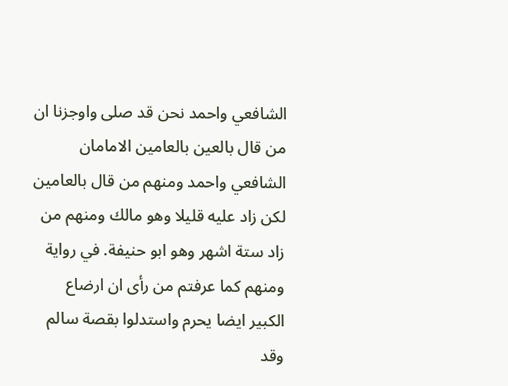الشافعي واحمد نحن قد صلى واوجزنا ان من قال بالعين بالعامين الامامان الشافعي واحمد ومنهم من قال بالعامين لكن زاد عليه قليلا وهو مالك ومنهم من زاد ستة اشهر وهو ابو حنيفة. في رواية
ومنهم كما عرفتم من رأى ان ارضاع الكبير ايضا يحرم واستدلوا بقصة سالم وقد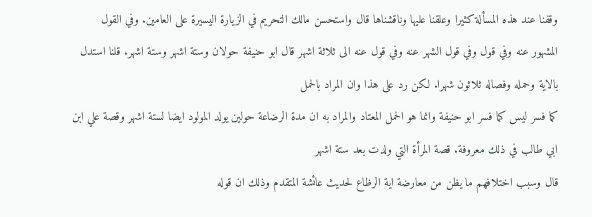وقفنا عند هذه المسألة كثيرا وعلقنا عليها وناقشناها قال واستحسن مالك التحريم في الزيارة اليسيرة على العامين. وفي القول
المشهور عنه وفي قول وفي قول الشهر عنه وفي قول عنه الى ثلاثة اشهر قال ابو حنيفة حولان وستة اشهر وستة اشهر. قلنا استدل بالاية وحمله وفصاله ثلاثون شهرا. لكن رد على هذا وان المراد بالحمل
كما فسر ليس كما فسر ابو حنيفة وانما هو الحمل المعتاد والمراد به ان مدة الرضاعة حولين يولد المولود ايضا لستة اشهر وقصة علي ابن ابي طالب في ذلك معروفة. قصة المرأة التي ولدت بعد ستة اشهر
قال وسبب اختلافهم ما يظن من معارضة اية الرظاع لحديث عائشة المتقدم وذلك ان قوله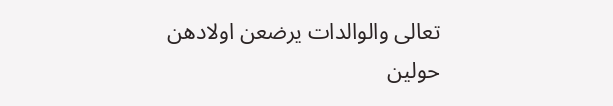تعالى والوالدات يرضعن اولادهن حولين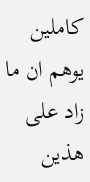كاملين يوهم ان ما زاد على هذين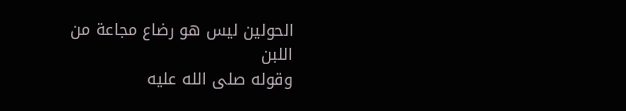الحولين ليس هو رضاع مجاعة من اللبن
وقوله صلى الله عليه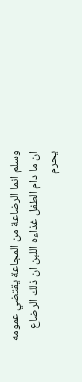وسلم انما الرضاعة من المجاعة يقتضي عمومه ان ما دام الطفل غذاءه اللبن ان ذلك الرضاع يحرم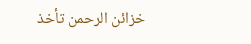خزائن الرحمن تأخذ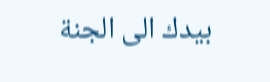بيدك الى الجنة